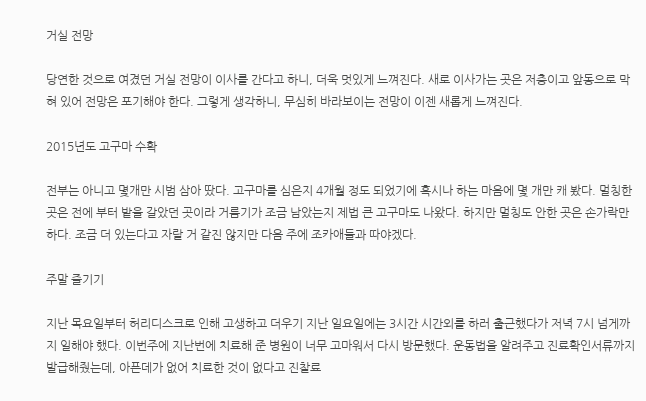거실 전망

당연한 것으로 여겼던 거실 전망이 이사를 간다고 하니, 더욱 멋있게 느껴진다. 새로 이사가는 곳은 저층이고 앞동으로 막혀 있어 전망은 포기해야 한다. 그렇게 생각하니, 무심히 바라보이는 전망이 이젠 새롭게 느껴진다.

2015년도 고구마 수확

전부는 아니고 몇개만 시범 삼아 땄다. 고구마를 심은지 4개월 정도 되었기에 혹시나 하는 마음에 몇 개만 캐 봤다. 멀칭한 곳은 전에 부터 밭을 갈았던 곳이라 거름기가 조금 남았는지 제법 큰 고구마도 나왔다. 하지만 멀칭도 안한 곳은 손가락만 하다. 조금 더 있는다고 자랄 거 같진 않지만 다음 주에 조카애들과 따야겠다.

주말 즐기기

지난 목요일부터 허리디스크로 인해 고생하고 더우기 지난 일요일에는 3시간 시간외를 하러 출근했다가 저녁 7시 넘게까지 일해야 했다. 이번주에 지난번에 치료해 준 병원이 너무 고마워서 다시 방문했다. 운동법을 알려주고 진료확인서류까지 발급해줬는데, 아픈데가 없어 치료한 것이 없다고 진찰료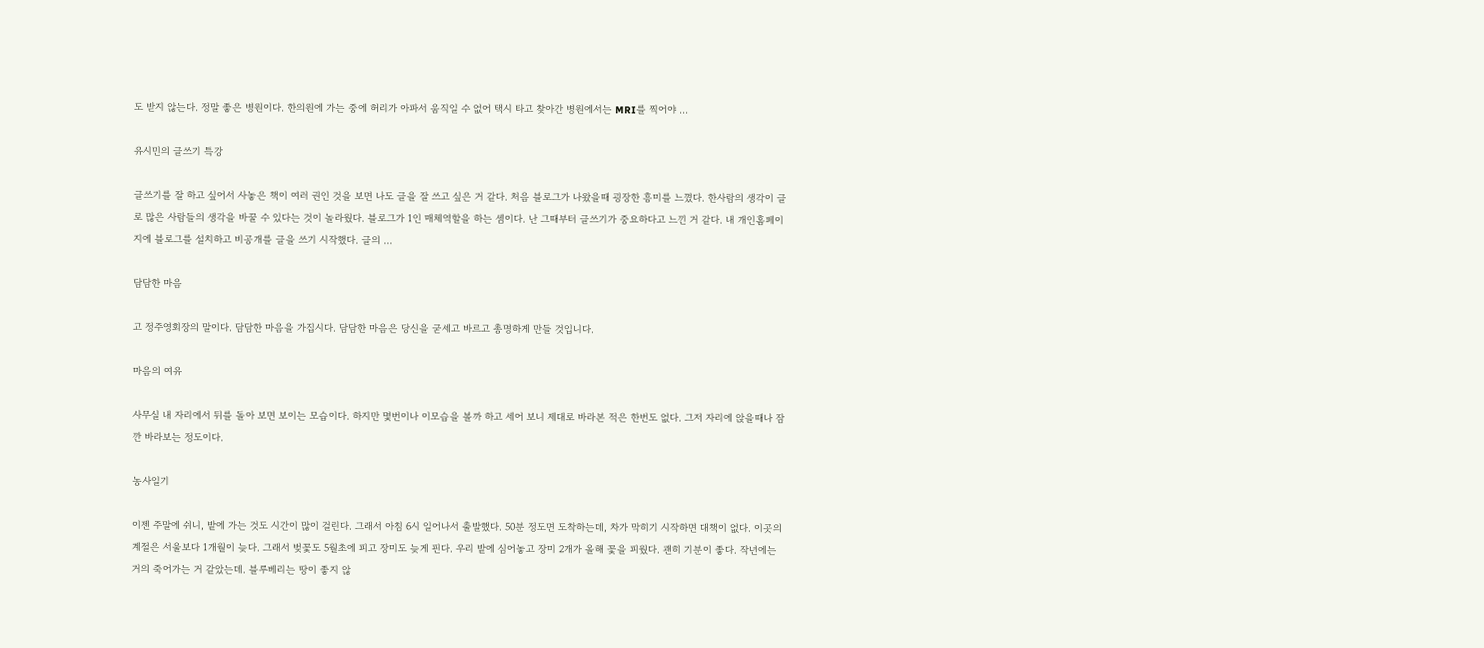도 받지 않는다. 정말 좋은 병원이다. 한의원에 가는 중에 허리가 아파서 움직일 수 없어 택시 타고 찾아간 병원에서는 MRI를 찍어야 …

유시민의 글쓰기 특강

글쓰기를 잘 하고 싶어서 사놓은 책이 여러 권인 것을 보면 나도 글을 잘 쓰고 싶은 거 같다. 처음 블로그가 나왔을때 굉장한 흥미를 느꼈다. 한사람의 생각이 글로 많은 사람들의 생각을 바꿀 수 있다는 것이 놀라웠다. 블로그가 1인 매체역할을 하는 셈이다. 난 그때부터 글쓰기가 중요하다고 느낀 거 같다. 내 개인홈페이지에 블로그를 설치하고 비공개를 글을 쓰기 시작했다. 글의 …

담담한 마음

고 정주영회장의 말이다. 담담한 마음을 가집시다. 담담한 마음은 당신을 굳세고 바르고 총명하게 만들 것입니다.

마음의 여유

사무실 내 자리에서 뒤를 돌아 보면 보이는 모습이다. 하지만 몇번이나 이모습을 볼까 하고 세어 보니 제대로 바라본 적은 한번도 없다. 그저 자리에 앉을때나 잠깐 바라보는 정도이다.

농사일기

이젠 주말에 쉬니, 밭에 가는 것도 시간이 많이 걸린다. 그래서 아침 6시 일어나서 출발했다. 50분 정도면 도착하는데, 차가 막히기 시작하면 대책이 없다. 이곳의 계절은 서울보다 1개월이 늦다. 그래서 벚꽃도 5월초에 피고 장미도 늦게 핀다. 우리 밭에 심어놓고 장미 2개가 올해 꽃을 피웠다. 괜히 기분이 좋다. 작년에는 거의 죽어가는 거 같았는데. 블루베리는 땅이 좋지 않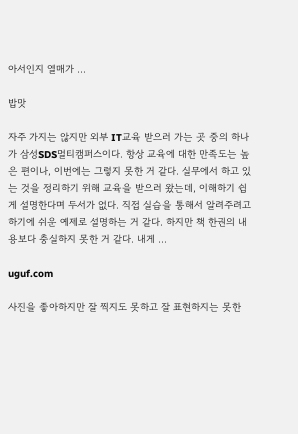아서인지 열매가 …

밥맛

자주 가지는 않지만 외부 IT교육 받으러 가는 곳 중의 하나가 삼성SDS멀티캠퍼스이다. 항상 교육에 대한 만족도는 높은 편이나, 이번에는 그렇지 못한 거 같다. 실무에서 하고 있는 것을 정리하기 위해 교육을 받으러 왔는데, 이해하기 쉽게 설명한다며 두서가 없다. 직접 실습을 통해서 알려주려고 하기에 쉬운 예제로 설명하는 거 같다. 하지만 책 한권의 내용보다 충실하지 못한 거 같다. 내게 …

uguf.com

사진을 좋아하지만 잘 찍지도 못하고 잘 표현하지는 못한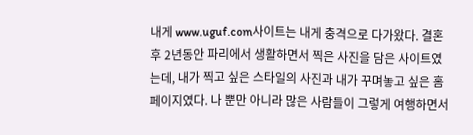내게 www.uguf.com사이트는 내게 충격으로 다가왔다. 결혼후 2년동안 파리에서 생활하면서 찍은 사진을 담은 사이트였는데, 내가 찍고 싶은 스타일의 사진과 내가 꾸며놓고 싶은 홈페이지였다. 나 뿐만 아니라 많은 사람들이 그렇게 여행하면서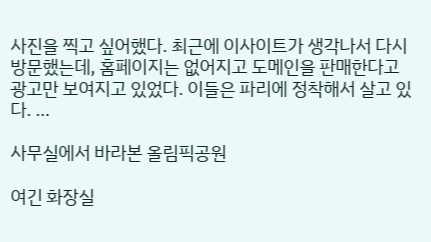사진을 찍고 싶어했다. 최근에 이사이트가 생각나서 다시 방문했는데, 홈페이지는 없어지고 도메인을 판매한다고 광고만 보여지고 있었다. 이들은 파리에 정착해서 살고 있다. …

사무실에서 바라본 올림픽공원

여긴 화장실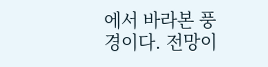에서 바라본 풍경이다. 전망이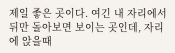제일 좋은 곳이다. 여긴 내 자리에서 뒤만 돌아보면 보이는 곳인데, 자리에 앉을때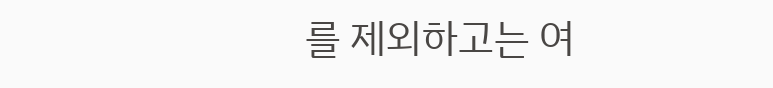를 제외하고는 여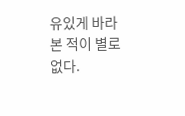유있게 바라본 적이 별로 없다.